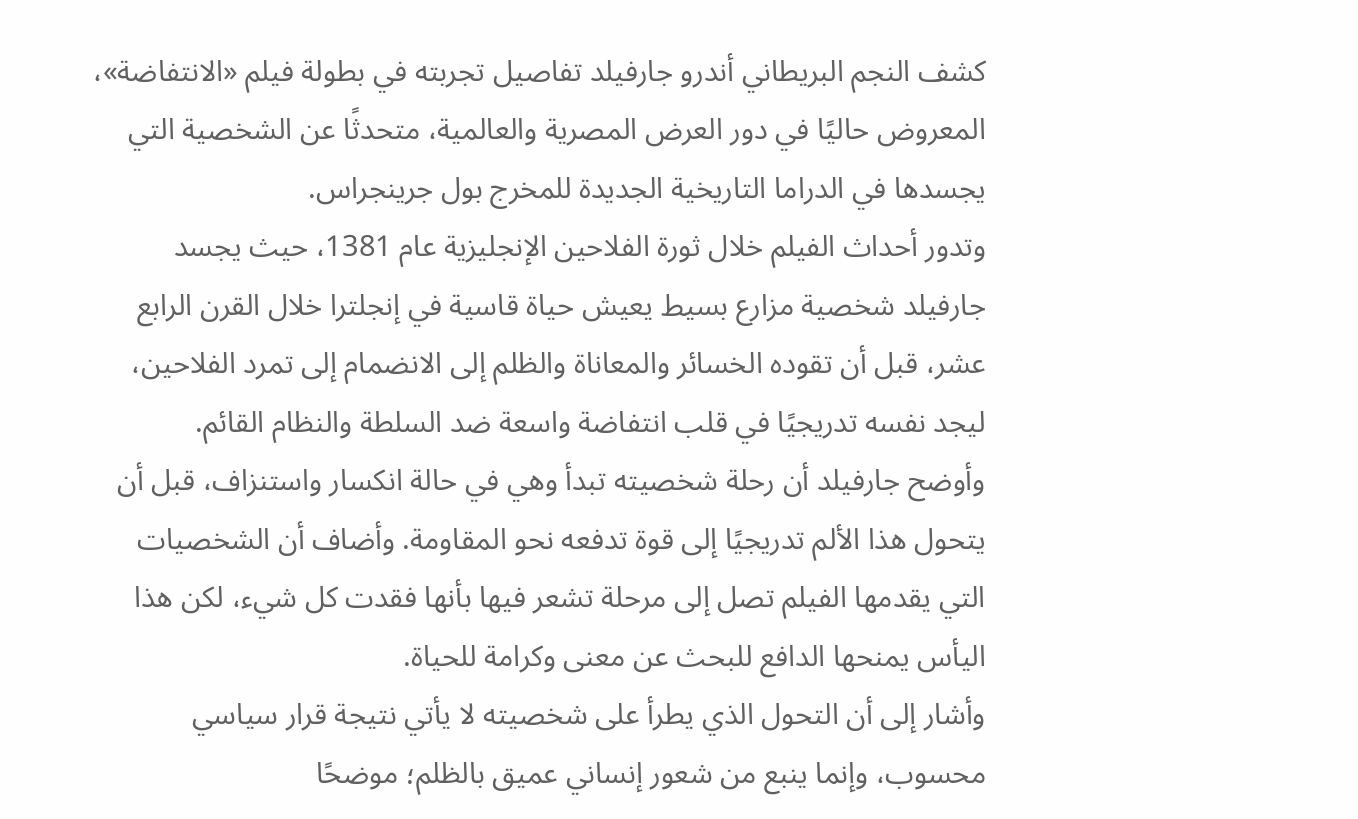كشف النجم البريطاني أندرو جارفيلد تفاصيل تجربته في بطولة فيلم «الانتفاضة»، المعروض حاليًا في دور العرض المصرية والعالمية، متحدثًا عن الشخصية التي يجسدها في الدراما التاريخية الجديدة للمخرج بول جرينجراس.
وتدور أحداث الفيلم خلال ثورة الفلاحين الإنجليزية عام 1381، حيث يجسد جارفيلد شخصية مزارع بسيط يعيش حياة قاسية في إنجلترا خلال القرن الرابع عشر، قبل أن تقوده الخسائر والمعاناة والظلم إلى الانضمام إلى تمرد الفلاحين، ليجد نفسه تدريجيًا في قلب انتفاضة واسعة ضد السلطة والنظام القائم.
وأوضح جارفيلد أن رحلة شخصيته تبدأ وهي في حالة انكسار واستنزاف، قبل أن يتحول هذا الألم تدريجيًا إلى قوة تدفعه نحو المقاومة. وأضاف أن الشخصيات التي يقدمها الفيلم تصل إلى مرحلة تشعر فيها بأنها فقدت كل شيء، لكن هذا اليأس يمنحها الدافع للبحث عن معنى وكرامة للحياة.
وأشار إلى أن التحول الذي يطرأ على شخصيته لا يأتي نتيجة قرار سياسي محسوب، وإنما ينبع من شعور إنساني عميق بالظلم؛ موضحًا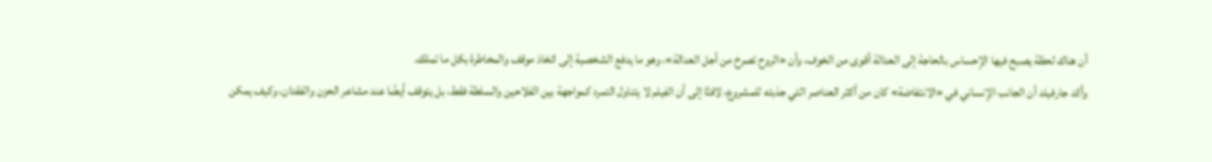أن هناك لحظة يصبح فيها الإحساس بالحاجة إلى العدالة أقوى من الخوف، وأن «الروح تصرخ من أجل العدالة»، وهو ما يدفع الشخصية إلى اتخاذ موقف والمخاطرة بكل ما تملك.
وأكد جارفيلد أن الجانب الإنساني في «الانتفاضة» كان من أكثر العناصر التي جذبته للمشروع، لافتًا إلى أن الفيلم لا يتناول التمرد كمواجهة بين الفلاحين والسلطة فقط، بل يتوقف أيضًا عند مشاعر الحزن والفقدان، وكيف يمكن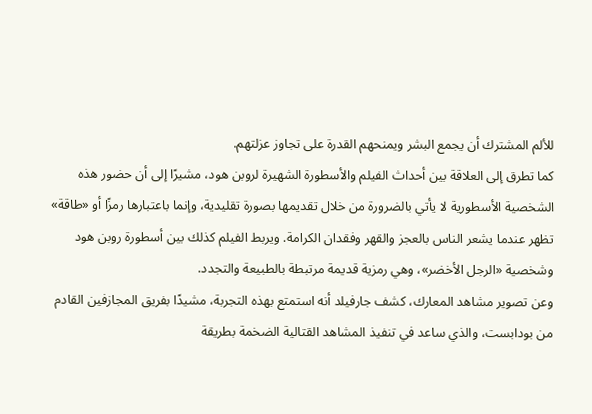للألم المشترك أن يجمع البشر ويمنحهم القدرة على تجاوز عزلتهم.
كما تطرق إلى العلاقة بين أحداث الفيلم والأسطورة الشهيرة لروبن هود، مشيرًا إلى أن حضور هذه الشخصية الأسطورية لا يأتي بالضرورة من خلال تقديمها بصورة تقليدية، وإنما باعتبارها رمزًا أو «طاقة» تظهر عندما يشعر الناس بالعجز والقهر وفقدان الكرامة. ويربط الفيلم كذلك بين أسطورة روبن هود وشخصية «الرجل الأخضر»، وهي رمزية قديمة مرتبطة بالطبيعة والتجدد.
وعن تصوير مشاهد المعارك، كشف جارفيلد أنه استمتع بهذه التجربة، مشيدًا بفريق المجازفين القادم من بودابست، والذي ساعد في تنفيذ المشاهد القتالية الضخمة بطريقة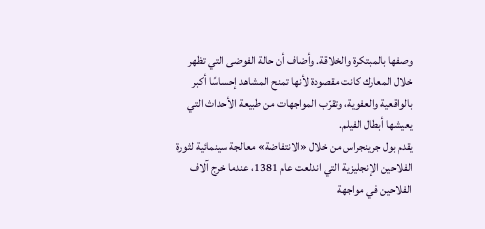وصفها بالمبتكرة والخلاقة. وأضاف أن حالة الفوضى التي تظهر خلال المعارك كانت مقصودة لأنها تمنح المشاهد إحساسًا أكبر بالواقعية والعفوية، وتقرّب المواجهات من طبيعة الأحداث التي يعيشها أبطال الفيلم.
يقدم بول جرينجراس من خلال «الانتفاضة» معالجة سينمائية لثورة الفلاحين الإنجليزية التي اندلعت عام 1381، عندما خرج آلاف الفلاحين في مواجهة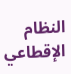النظام الإقطاعي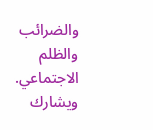والضرائب والظلم الاجتماعي. ويشارك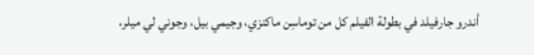أندرو جارفيلد في بطولة الفيلم كل من توماسِن ماكنزي، وجيمي بيل، وجوني لي ميلر،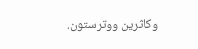وكاثرين ووترستون.